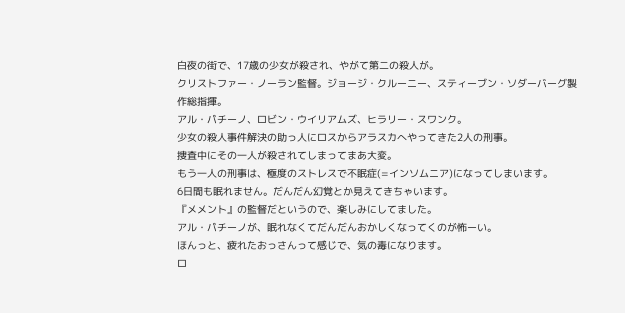白夜の街で、17歳の少女が殺され、やがて第二の殺人が。
クリストファー・ノーラン監督。ジョージ・クルーニー、スティーブン・ソダーバーグ製作総指揮。
アル・パチーノ、ロビン・ウイリアムズ、ヒラリー・スワンク。
少女の殺人事件解決の助っ人にロスからアラスカへやってきた2人の刑事。
捜査中にその一人が殺されてしまってまあ大変。
もう一人の刑事は、極度のストレスで不眠症(=インソムニア)になってしまいます。
6日間も眠れません。だんだん幻覚とか見えてきちゃいます。
『メメント』の監督だというので、楽しみにしてました。
アル・パチーノが、眠れなくてだんだんおかしくなってくのが怖ーい。
ほんっと、疲れたおっさんって感じで、気の毒になります。
ロ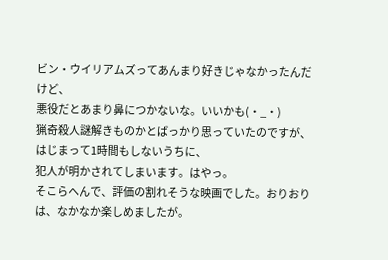ビン・ウイリアムズってあんまり好きじゃなかったんだけど、
悪役だとあまり鼻につかないな。いいかも(・_・)
猟奇殺人謎解きものかとばっかり思っていたのですが、はじまって1時間もしないうちに、
犯人が明かされてしまいます。はやっ。
そこらへんで、評価の割れそうな映画でした。おりおりは、なかなか楽しめましたが。